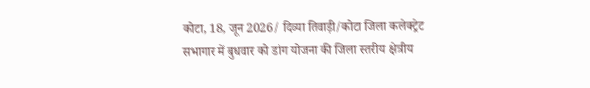कोटा, 18, जून 2026/ दिव्या तिवाड़ी/कोटा जिला कलेक्ट्रेट सभागार में बुधवार को डांग योजना की जिला स्तरीय क्षेत्रीय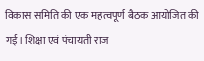विकास समिति की एक महत्वपूर्ण बैठक आयोजित की गई। शिक्षा एवं पंचायती राज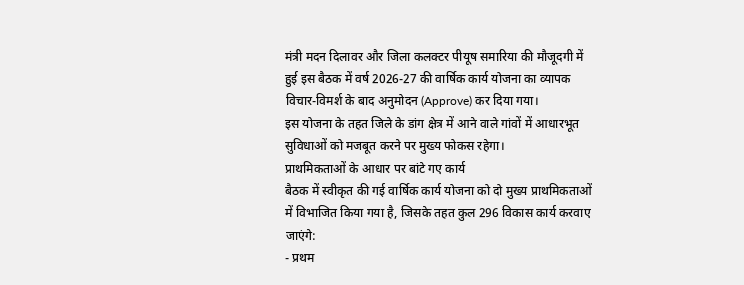मंत्री मदन दिलावर और जिला कलक्टर पीयूष समारिया की मौजूदगी में हुई इस बैठक में वर्ष 2026-27 की वार्षिक कार्य योजना का व्यापक विचार-विमर्श के बाद अनुमोदन (Approve) कर दिया गया।
इस योजना के तहत जिले के डांग क्षेत्र में आने वाले गांवों में आधारभूत सुविधाओं को मजबूत करने पर मुख्य फोकस रहेगा।
प्राथमिकताओं के आधार पर बांटे गए कार्य
बैठक में स्वीकृत की गई वार्षिक कार्य योजना को दो मुख्य प्राथमिकताओं में विभाजित किया गया है, जिसके तहत कुल 296 विकास कार्य करवाए जाएंगे:
- प्रथम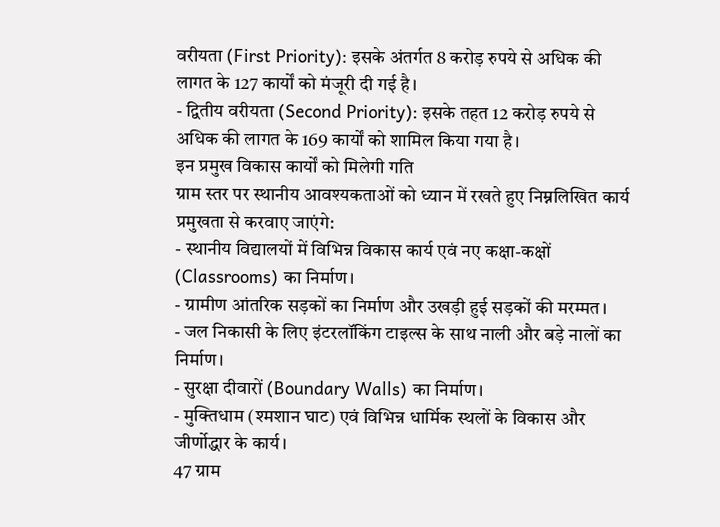वरीयता (First Priority): इसके अंतर्गत 8 करोड़ रुपये से अधिक की लागत के 127 कार्यों को मंजूरी दी गई है।
- द्वितीय वरीयता (Second Priority): इसके तहत 12 करोड़ रुपये से अधिक की लागत के 169 कार्यों को शामिल किया गया है।
इन प्रमुख विकास कार्यों को मिलेगी गति
ग्राम स्तर पर स्थानीय आवश्यकताओं को ध्यान में रखते हुए निम्नलिखित कार्य प्रमुखता से करवाए जाएंगे:
- स्थानीय विद्यालयों में विभिन्न विकास कार्य एवं नए कक्षा-कक्षों (Classrooms) का निर्माण।
- ग्रामीण आंतरिक सड़कों का निर्माण और उखड़ी हुई सड़कों की मरम्मत।
- जल निकासी के लिए इंटरलॉकिंग टाइल्स के साथ नाली और बड़े नालों का निर्माण।
- सुरक्षा दीवारों (Boundary Walls) का निर्माण।
- मुक्तिधाम (श्मशान घाट) एवं विभिन्न धार्मिक स्थलों के विकास और जीर्णोद्धार के कार्य।
47 ग्राम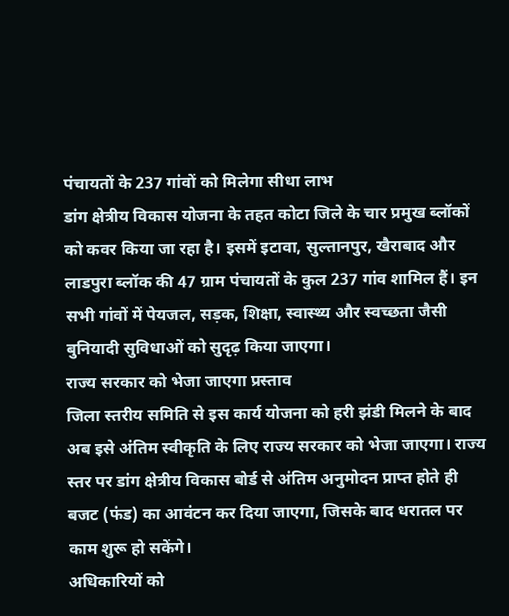पंचायतों के 237 गांवों को मिलेगा सीधा लाभ
डांग क्षेत्रीय विकास योजना के तहत कोटा जिले के चार प्रमुख ब्लॉकों को कवर किया जा रहा है। इसमें इटावा, सुल्तानपुर, खैराबाद और लाडपुरा ब्लॉक की 47 ग्राम पंचायतों के कुल 237 गांव शामिल हैं। इन सभी गांवों में पेयजल, सड़क, शिक्षा, स्वास्थ्य और स्वच्छता जैसी बुनियादी सुविधाओं को सुदृढ़ किया जाएगा।
राज्य सरकार को भेजा जाएगा प्रस्ताव
जिला स्तरीय समिति से इस कार्य योजना को हरी झंडी मिलने के बाद अब इसे अंतिम स्वीकृति के लिए राज्य सरकार को भेजा जाएगा। राज्य स्तर पर डांग क्षेत्रीय विकास बोर्ड से अंतिम अनुमोदन प्राप्त होते ही बजट (फंड) का आवंटन कर दिया जाएगा, जिसके बाद धरातल पर काम शुरू हो सकेंगे।
अधिकारियों को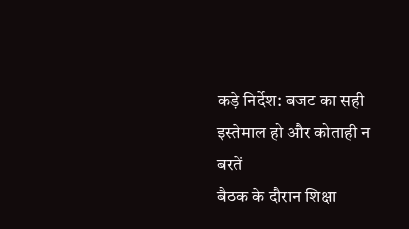कड़े निर्देश: बजट का सही इस्तेमाल हो और कोताही न बरतें
बैठक के दौरान शिक्षा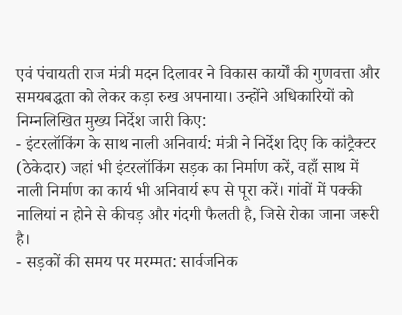एवं पंचायती राज मंत्री मदन दिलावर ने विकास कार्यों की गुणवत्ता और समयबद्धता को लेकर कड़ा रुख अपनाया। उन्होंने अधिकारियों को निम्नलिखित मुख्य निर्देश जारी किए:
- इंटरलॉकिंग के साथ नाली अनिवार्य: मंत्री ने निर्देश दिए कि कांट्रैक्टर (ठेकेदार) जहां भी इंटरलॉकिंग सड़क का निर्माण करें, वहाँ साथ में नाली निर्माण का कार्य भी अनिवार्य रूप से पूरा करें। गांवों में पक्की नालियां न होने से कीचड़ और गंदगी फैलती है, जिसे रोका जाना जरूरी है।
- सड़कों की समय पर मरम्मत: सार्वजनिक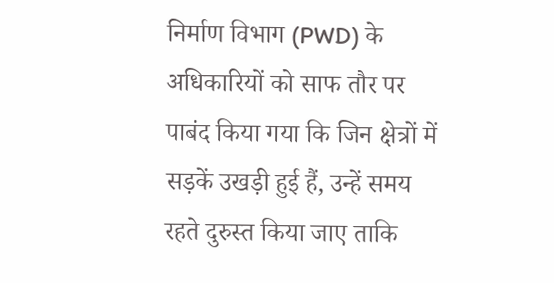निर्माण विभाग (PWD) के अधिकारियों को साफ तौर पर पाबंद किया गया कि जिन क्षेत्रों में सड़कें उखड़ी हुई हैं, उन्हें समय रहते दुरुस्त किया जाए ताकि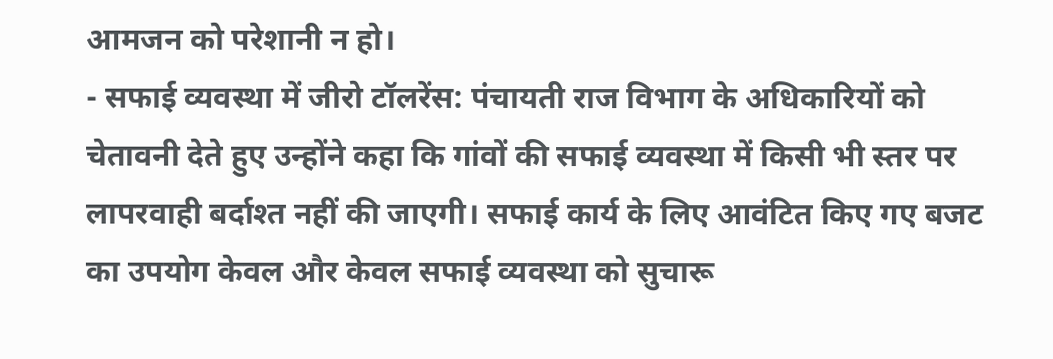आमजन को परेशानी न हो।
- सफाई व्यवस्था में जीरो टॉलरेंस: पंचायती राज विभाग के अधिकारियों को चेतावनी देते हुए उन्होंने कहा कि गांवों की सफाई व्यवस्था में किसी भी स्तर पर लापरवाही बर्दाश्त नहीं की जाएगी। सफाई कार्य के लिए आवंटित किए गए बजट का उपयोग केवल और केवल सफाई व्यवस्था को सुचारू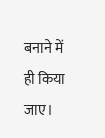बनाने में ही किया जाए।